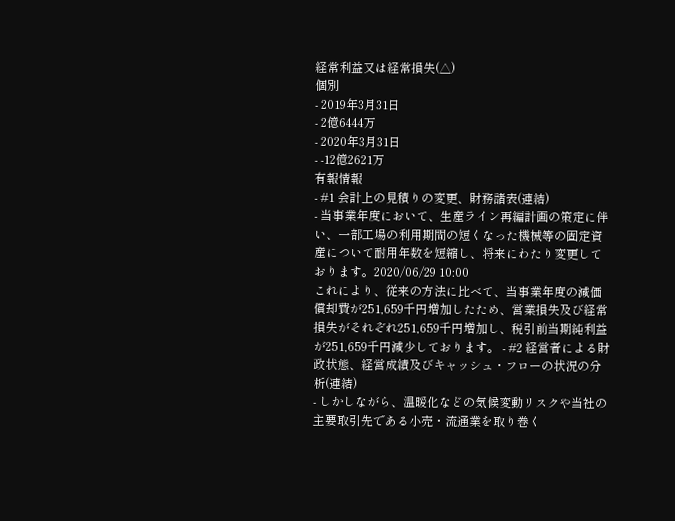経常利益又は経常損失(△)
個別
- 2019年3月31日
- 2億6444万
- 2020年3月31日
- -12億2621万
有報情報
- #1 会計上の見積りの変更、財務諸表(連結)
- 当事業年度において、生産ライン再編計画の策定に伴い、一部工場の利用期間の短くなった機械等の固定資産について耐用年数を短縮し、将来にわたり変更しております。2020/06/29 10:00
これにより、従来の方法に比べて、当事業年度の減価償却費が251,659千円増加したため、営業損失及び経常損失がそれぞれ251,659千円増加し、税引前当期純利益が251,659千円減少しております。 - #2 経営者による財政状態、経営成績及びキャッシュ・フローの状況の分析(連結)
- しかしながら、温暖化などの気候変動リスクや当社の主要取引先である小売・流通業を取り巻く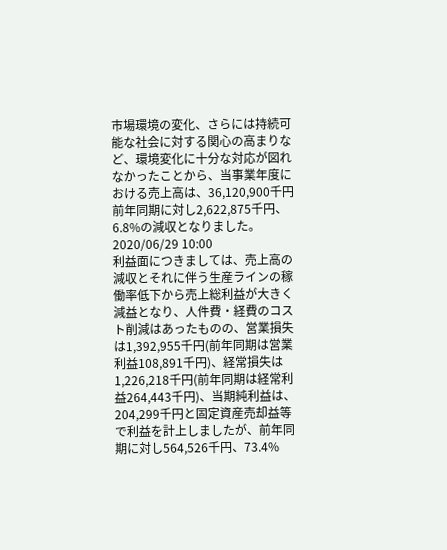市場環境の変化、さらには持続可能な社会に対する関心の高まりなど、環境変化に十分な対応が図れなかったことから、当事業年度における売上高は、36,120,900千円 前年同期に対し2,622,875千円、6.8%の減収となりました。2020/06/29 10:00
利益面につきましては、売上高の減収とそれに伴う生産ラインの稼働率低下から売上総利益が大きく減益となり、人件費・経費のコスト削減はあったものの、営業損失は1,392,955千円(前年同期は営業利益108,891千円)、経常損失は1,226,218千円(前年同期は経常利益264,443千円)、当期純利益は、204,299千円と固定資産売却益等で利益を計上しましたが、前年同期に対し564,526千円、73.4%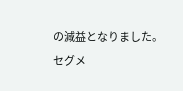の減益となりました。
セグメ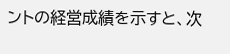ントの経営成績を示すと、次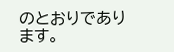のとおりであります。